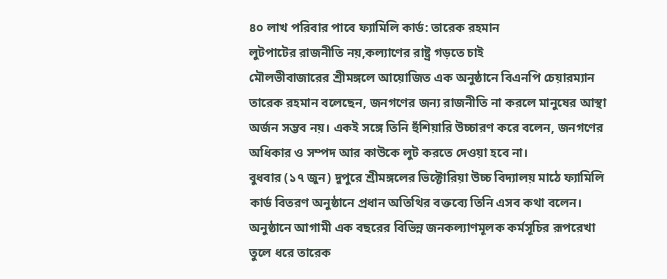৪০ লাখ পরিবার পাবে ফ্যামিলি কার্ড: তারেক রহমান
লুটপাটের রাজনীতি নয়,কল্যাণের রাষ্ট্র গড়তে চাই
মৌলভীবাজারের শ্রীমঙ্গলে আয়োজিত এক অনুষ্ঠানে বিএনপি চেয়ারম্যান তারেক রহমান বলেছেন, জনগণের জন্য রাজনীতি না করলে মানুষের আস্থা অর্জন সম্ভব নয়। একই সঙ্গে তিনি হুঁশিয়ারি উচ্চারণ করে বলেন, জনগণের অধিকার ও সম্পদ আর কাউকে লুট করতে দেওয়া হবে না।
বুধবার (১৭ জুন) দুপুরে শ্রীমঙ্গলের ভিক্টোরিয়া উচ্চ বিদ্যালয় মাঠে ফ্যামিলি কার্ড বিতরণ অনুষ্ঠানে প্রধান অতিথির বক্তব্যে তিনি এসব কথা বলেন।
অনুষ্ঠানে আগামী এক বছরের বিভিন্ন জনকল্যাণমূলক কর্মসূচির রূপরেখা তুলে ধরে তারেক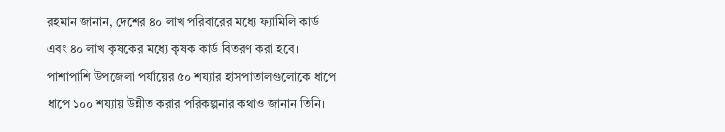রহমান জানান, দেশের ৪০ লাখ পরিবারের মধ্যে ফ্যামিলি কার্ড এবং ৪০ লাখ কৃষকের মধ্যে কৃষক কার্ড বিতরণ করা হবে। পাশাপাশি উপজেলা পর্যায়ের ৫০ শয্যার হাসপাতালগুলোকে ধাপে ধাপে ১০০ শয্যায় উন্নীত করার পরিকল্পনার কথাও জানান তিনি।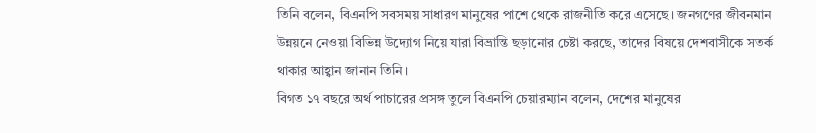তিনি বলেন, বিএনপি সবসময় সাধারণ মানুষের পাশে থেকে রাজনীতি করে এসেছে। জনগণের জীবনমান উন্নয়নে নেওয়া বিভিন্ন উদ্যোগ নিয়ে যারা বিভ্রান্তি ছড়ানোর চেষ্টা করছে, তাদের বিষয়ে দেশবাসীকে সতর্ক থাকার আহ্বান জানান তিনি।
বিগত ১৭ বছরে অর্থ পাচারের প্রসঙ্গ তুলে বিএনপি চেয়ারম্যান বলেন, দেশের মানুষের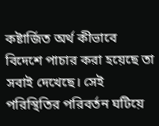কষ্টার্জিত অর্থ কীভাবে বিদেশে পাচার করা হয়েছে তা সবাই দেখেছে। সেই পরিস্থিতির পরিবর্তন ঘটিয়ে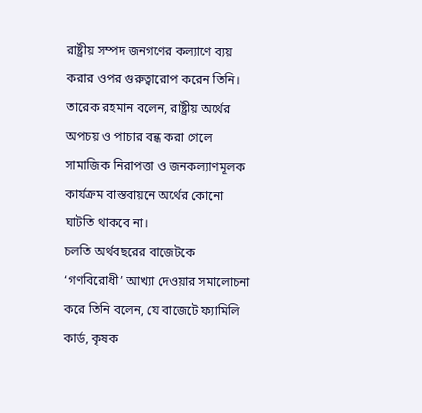রাষ্ট্রীয় সম্পদ জনগণের কল্যাণে ব্যয় করার ওপর গুরুত্বারোপ করেন তিনি।
তারেক রহমান বলেন, রাষ্ট্রীয় অর্থের অপচয় ও পাচার বন্ধ করা গেলে সামাজিক নিরাপত্তা ও জনকল্যাণমূলক কার্যক্রম বাস্তবায়নে অর্থের কোনো ঘাটতি থাকবে না।
চলতি অর্থবছরের বাজেটকে ‘গণবিরোধী’ আখ্যা দেওয়ার সমালোচনা করে তিনি বলেন, যে বাজেটে ফ্যামিলি কার্ড, কৃষক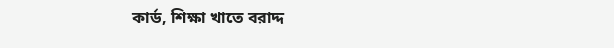কার্ড, শিক্ষা খাতে বরাদ্দ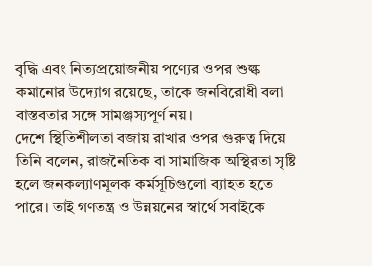বৃদ্ধি এবং নিত্যপ্রয়োজনীয় পণ্যের ওপর শুল্ক কমানোর উদ্যোগ রয়েছে, তাকে জনবিরোধী বলা বাস্তবতার সঙ্গে সামঞ্জস্যপূর্ণ নয়।
দেশে স্থিতিশীলতা বজায় রাখার ওপর গুরুত্ব দিয়ে তিনি বলেন, রাজনৈতিক বা সামাজিক অস্থিরতা সৃষ্টি হলে জনকল্যাণমূলক কর্মসূচিগুলো ব্যাহত হতে পারে। তাই গণতন্ত্র ও উন্নয়নের স্বার্থে সবাইকে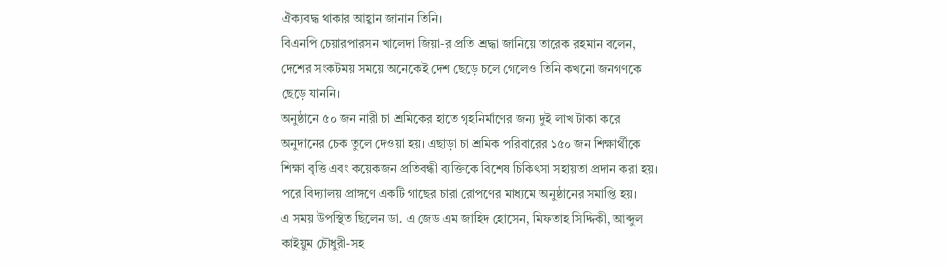ঐক্যবদ্ধ থাকার আহ্বান জানান তিনি।
বিএনপি চেয়ারপারসন খালেদা জিয়া-র প্রতি শ্রদ্ধা জানিয়ে তারেক রহমান বলেন, দেশের সংকটময় সময়ে অনেকেই দেশ ছেড়ে চলে গেলেও তিনি কখনো জনগণকে ছেড়ে যাননি।
অনুষ্ঠানে ৫০ জন নারী চা শ্রমিকের হাতে গৃহনির্মাণের জন্য দুই লাখ টাকা করে অনুদানের চেক তুলে দেওয়া হয়। এছাড়া চা শ্রমিক পরিবারের ১৫০ জন শিক্ষার্থীকে শিক্ষা বৃত্তি এবং কয়েকজন প্রতিবন্ধী ব্যক্তিকে বিশেষ চিকিৎসা সহায়তা প্রদান করা হয়।
পরে বিদ্যালয় প্রাঙ্গণে একটি গাছের চারা রোপণের মাধ্যমে অনুষ্ঠানের সমাপ্তি হয়।
এ সময় উপস্থিত ছিলেন ডা. এ জেড এম জাহিদ হোসেন, মিফতাহ সিদ্দিকী, আব্দুল কাইয়ুম চৌধুরী-সহ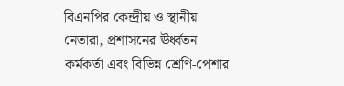বিএনপির কেন্দ্রীয় ও স্থানীয় নেতারা, প্রশাসনের ঊর্ধ্বতন কর্মকর্তা এবং বিভিন্ন শ্রেণি-পেশার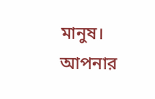মানুষ।
আপনার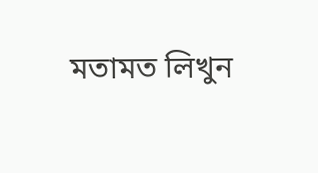মতামত লিখুন